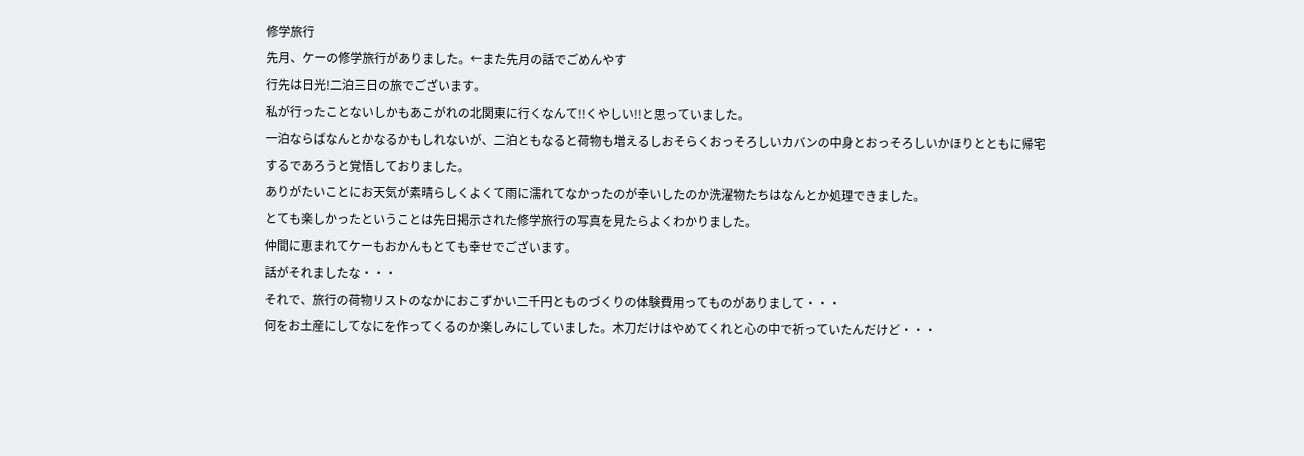修学旅行
先月、ケーの修学旅行がありました。←また先月の話でごめんやす
行先は日光!二泊三日の旅でございます。
私が行ったことないしかもあこがれの北関東に行くなんて!!くやしい!!と思っていました。
一泊ならばなんとかなるかもしれないが、二泊ともなると荷物も増えるしおそらくおっそろしいカバンの中身とおっそろしいかほりとともに帰宅するであろうと覚悟しておりました。
ありがたいことにお天気が素晴らしくよくて雨に濡れてなかったのが幸いしたのか洗濯物たちはなんとか処理できました。
とても楽しかったということは先日掲示された修学旅行の写真を見たらよくわかりました。
仲間に恵まれてケーもおかんもとても幸せでございます。
話がそれましたな・・・
それで、旅行の荷物リストのなかにおこずかい二千円とものづくりの体験費用ってものがありまして・・・
何をお土産にしてなにを作ってくるのか楽しみにしていました。木刀だけはやめてくれと心の中で祈っていたんだけど・・・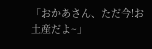「おかあさん、ただ今!お土産だよ~」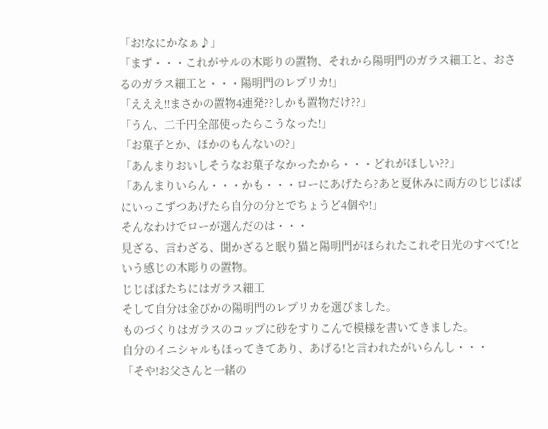「お!なにかなぁ♪」
「まず・・・これがサルの木彫りの置物、それから陽明門のガラス細工と、おさるのガラス細工と・・・陽明門のレプリカ!」
「えええ!!まさかの置物4連発??しかも置物だけ??」
「うん、二千円全部使ったらこうなった!」
「お菓子とか、ほかのもんないの?」
「あんまりおいしそうなお菓子なかったから・・・どれがほしい??」
「あんまりいらん・・・かも・・・ローにあげたら?あと夏休みに両方のじじばばにいっこずつあげたら自分の分とでちょうど4個や!」
そんなわけでローが選んだのは・・・
見ざる、言わざる、聞かざると眠り猫と陽明門がほられたこれぞ日光のすべて!という感じの木彫りの置物。
じじばばたちにはガラス細工
そして自分は金ぴかの陽明門のレプリカを選びました。
ものづくりはガラスのコップに砂をすりこんで模様を書いてきました。
自分のイニシャルもほってきてあり、あげる!と言われたがいらんし・・・
「そや!お父さんと一緒の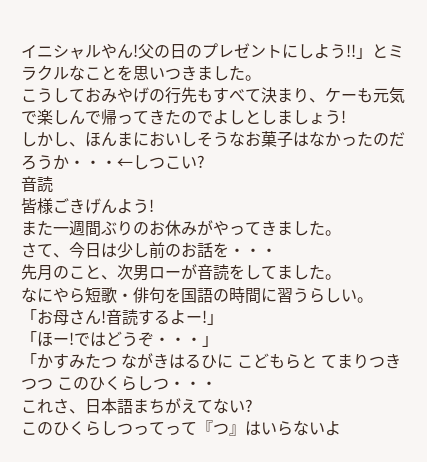イニシャルやん!父の日のプレゼントにしよう!!」とミラクルなことを思いつきました。
こうしておみやげの行先もすべて決まり、ケーも元気で楽しんで帰ってきたのでよしとしましょう!
しかし、ほんまにおいしそうなお菓子はなかったのだろうか・・・←しつこい?
音読
皆様ごきげんよう!
また一週間ぶりのお休みがやってきました。
さて、今日は少し前のお話を・・・
先月のこと、次男ローが音読をしてました。
なにやら短歌・俳句を国語の時間に習うらしい。
「お母さん!音読するよー!」
「ほー!ではどうぞ・・・」
「かすみたつ ながきはるひに こどもらと てまりつきつつ このひくらしつ・・・
これさ、日本語まちがえてない?
このひくらしつってって『つ』はいらないよ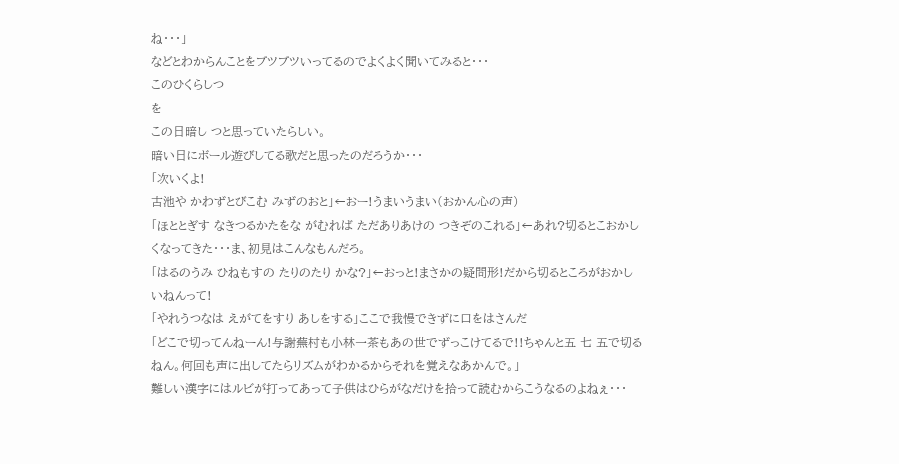ね・・・」
などとわからんことをブツブツいってるのでよくよく聞いてみると・・・
このひくらしつ
を
この日暗し つと思っていたらしい。
暗い日にボール遊びしてる歌だと思ったのだろうか・・・
「次いくよ!
古池や かわずとびこむ みずのおと」←おー!うまいうまい(おかん心の声)
「ほととぎす なきつるかたをな がむれば ただありあけの つきぞのこれる」←あれ?切るとこおかしくなってきた・・・ま、初見はこんなもんだろ。
「はるのうみ ひねもすの たりのたり かな?」←おっと!まさかの疑問形!だから切るところがおかしいねんって!
「やれうつなは えがてをすり あしをする」ここで我慢できずに口をはさんだ
「どこで切ってんねーん!与謝蕪村も小林一茶もあの世でずっこけてるで!!ちゃんと五 七 五で切るねん。何回も声に出してたらリズムがわかるからそれを覚えなあかんで。」
難しい漢字にはルビが打ってあって子供はひらがなだけを拾って読むからこうなるのよねぇ・・・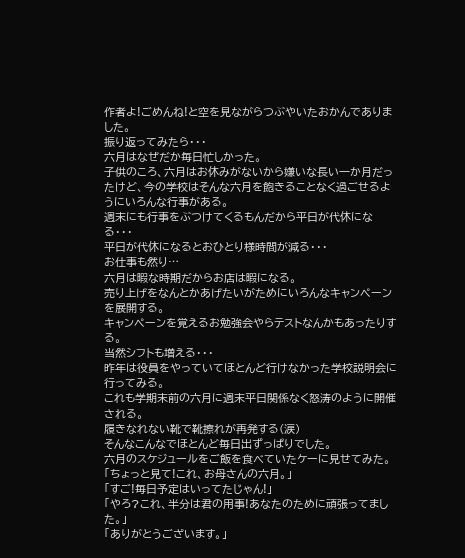作者よ!ごめんね!と空を見ながらつぶやいたおかんでありました。
振り返ってみたら・・・
六月はなぜだか毎日忙しかった。
子供のころ、六月はお休みがないから嫌いな長い一か月だったけど、今の学校はそんな六月を飽きることなく過ごせるようにいろんな行事がある。
週末にも行事をぶつけてくるもんだから平日が代休になる・・・
平日が代休になるとおひとり様時間が減る・・・
お仕事も然り…
六月は暇な時期だからお店は暇になる。
売り上げをなんとかあげたいがためにいろんなキャンペーンを展開する。
キャンペーンを覚えるお勉強会やらテストなんかもあったりする。
当然シフトも増える・・・
昨年は役員をやっていてほとんど行けなかった学校説明会に行ってみる。
これも学期末前の六月に週末平日関係なく怒涛のように開催される。
履きなれない靴で靴擦れが再発する(涙)
そんなこんなでほとんど毎日出ずっぱりでした。
六月のスケジュールをご飯を食べていたケーに見せてみた。
「ちょっと見て!これ、お母さんの六月。」
「すご!毎日予定はいってたじゃん!」
「やろ?これ、半分は君の用事!あなたのために頑張ってました。」
「ありがとうございます。」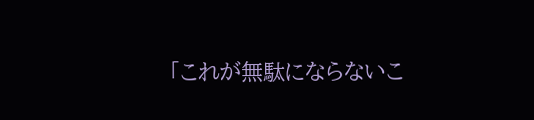「これが無駄にならないこ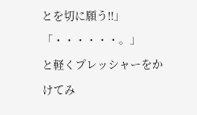とを切に願う!!」
「・・・・・・。」
と軽くプレッシャーをかけてみ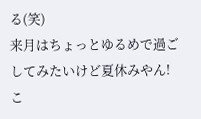る(笑)
来月はちょっとゆるめで過ごしてみたいけど夏休みやん!
こ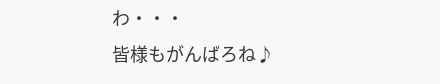わ・・・
皆様もがんばろね♪